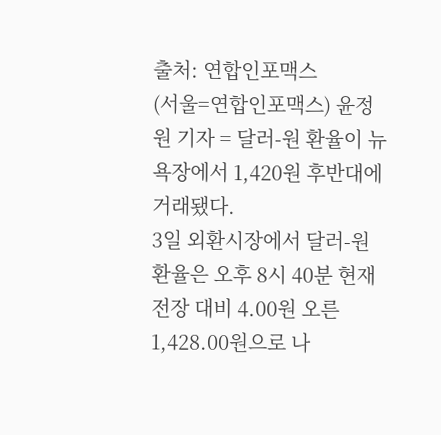출처: 연합인포맥스
(서울=연합인포맥스) 윤정원 기자 = 달러-원 환율이 뉴욕장에서 1,420원 후반대에 거래됐다.
3일 외환시장에서 달러-원 환율은 오후 8시 40분 현재 전장 대비 4.00원 오른 1,428.00원으로 나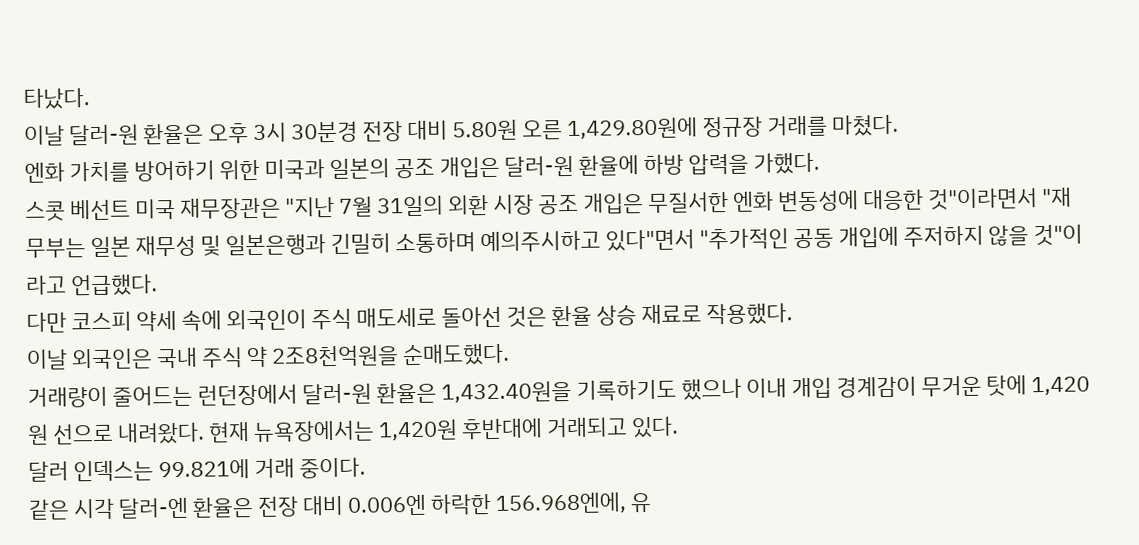타났다.
이날 달러-원 환율은 오후 3시 30분경 전장 대비 5.80원 오른 1,429.80원에 정규장 거래를 마쳤다.
엔화 가치를 방어하기 위한 미국과 일본의 공조 개입은 달러-원 환율에 하방 압력을 가했다.
스콧 베선트 미국 재무장관은 "지난 7월 31일의 외환 시장 공조 개입은 무질서한 엔화 변동성에 대응한 것"이라면서 "재무부는 일본 재무성 및 일본은행과 긴밀히 소통하며 예의주시하고 있다"면서 "추가적인 공동 개입에 주저하지 않을 것"이라고 언급했다.
다만 코스피 약세 속에 외국인이 주식 매도세로 돌아선 것은 환율 상승 재료로 작용했다.
이날 외국인은 국내 주식 약 2조8천억원을 순매도했다.
거래량이 줄어드는 런던장에서 달러-원 환율은 1,432.40원을 기록하기도 했으나 이내 개입 경계감이 무거운 탓에 1,420원 선으로 내려왔다. 현재 뉴욕장에서는 1,420원 후반대에 거래되고 있다.
달러 인덱스는 99.821에 거래 중이다.
같은 시각 달러-엔 환율은 전장 대비 0.006엔 하락한 156.968엔에, 유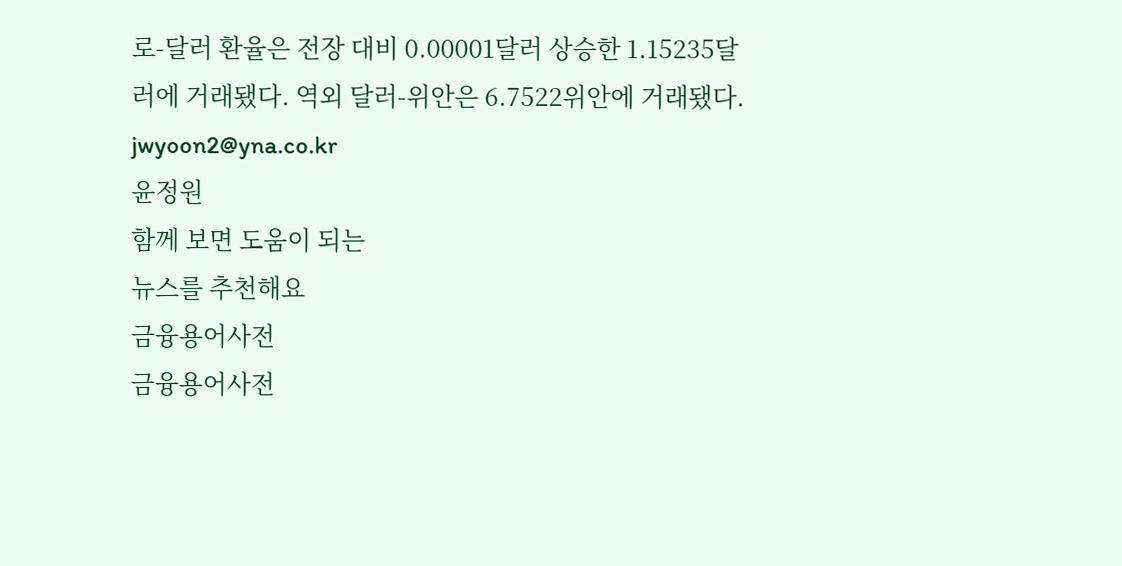로-달러 환율은 전장 대비 0.00001달러 상승한 1.15235달러에 거래됐다. 역외 달러-위안은 6.7522위안에 거래됐다.
jwyoon2@yna.co.kr
윤정원
함께 보면 도움이 되는
뉴스를 추천해요
금융용어사전
금융용어사전